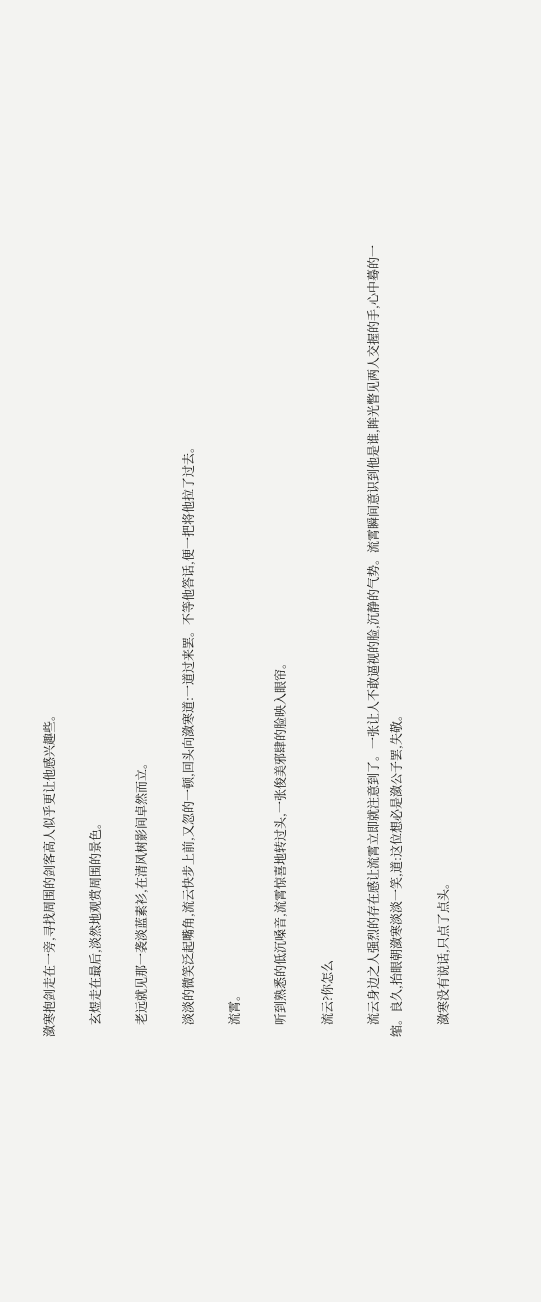潋寒抱剑走在一旁,寻找周围的剑客高人似乎更让他感兴趣些。

    玄煜走在最后,淡然地观赏周围的景色。

    老远就见那一袭淡蓝素衫,在清风树影间卓然而立。

    淡淡的微笑泛起嘴角,流云快步上前,又忽的一顿,回头向潋寒道:一道过来罢。不等他答话,便一把将他拉了过去。

    流霄。

    听到熟悉的低沉嗓音,流霄惊喜地转过头,一张俊美邪肆的脸映入眼帘。

    流云?你怎么

    流云身边之人强烈的存在感让流霄立即就注意到了。一张让人不敢逼视的脸,沉静的气势。流霄瞬间意识到他是谁,眸光瞥见两人交握的手,心中蓦的一缩。良久,抬眼朝潋寒淡淡一笑,道:这位想必是潋公子罢,失敬。

    潋寒没有说话,只点了点头。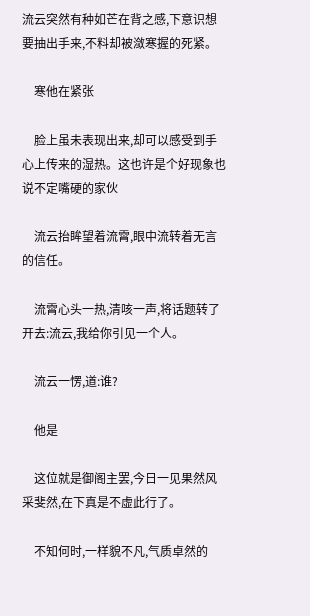流云突然有种如芒在背之感,下意识想要抽出手来,不料却被潋寒握的死紧。

    寒他在紧张

    脸上虽未表现出来,却可以感受到手心上传来的湿热。这也许是个好现象也说不定嘴硬的家伙

    流云抬眸望着流霄,眼中流转着无言的信任。

    流霄心头一热,清咳一声,将话题转了开去:流云,我给你引见一个人。

    流云一愣,道:谁?

    他是

    这位就是御阁主罢,今日一见果然风采斐然,在下真是不虚此行了。

    不知何时,一样貌不凡,气质卓然的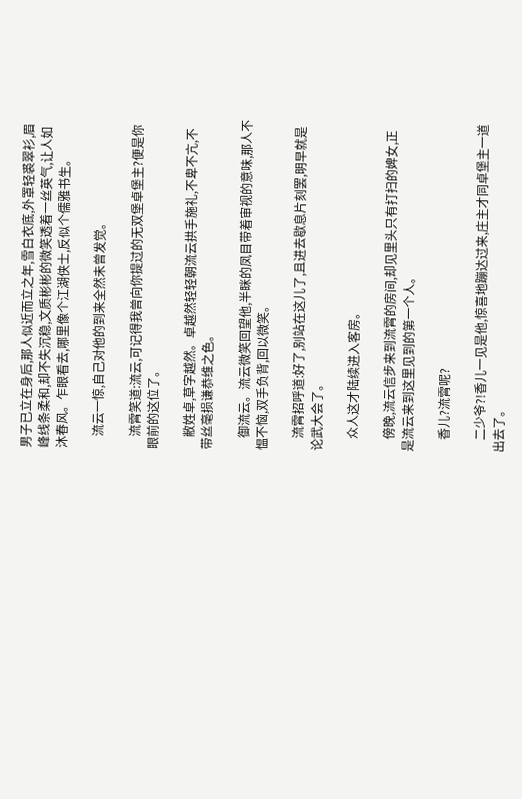男子已立在身后,那人似近而立之年,雪白衣底,外罩轻裘翠衫,眉峰线条柔和,却不失沉稳,文质彬彬的微笑透着一丝英气,让人如沐春风。乍眼看去,哪里像个江湖侠士,反似个儒雅书生。

    流云一惊,自己对他的到来全然未曾发觉。

    流霄笑道:流云,可记得我曾向你提过的无双堡卓堡主?便是你眼前的这位了。

    敝姓卓,草字越然。卓越然轻轻朝流云拱手施礼,不卑不亢,不带丝毫损谦恭维之色。

    御流云。流云微笑回望他,半眯的凤目带着审视的意味,那人不愠不恼,双手负背,回以微笑。

    流霄招呼道:好了,别站在这儿了,且进去歇息片刻罢,明早就是论武大会了。

    众人这才陆续进入客房。

    傍晚,流云信步来到流霄的房间,却见里头只有打扫的婢女,正是流云来到这里见到的第一个人。

    香儿?流霄呢?

    二少爷?!香儿一见是他,惊喜地蹦达过来,庄主才同卓堡主一道出去了。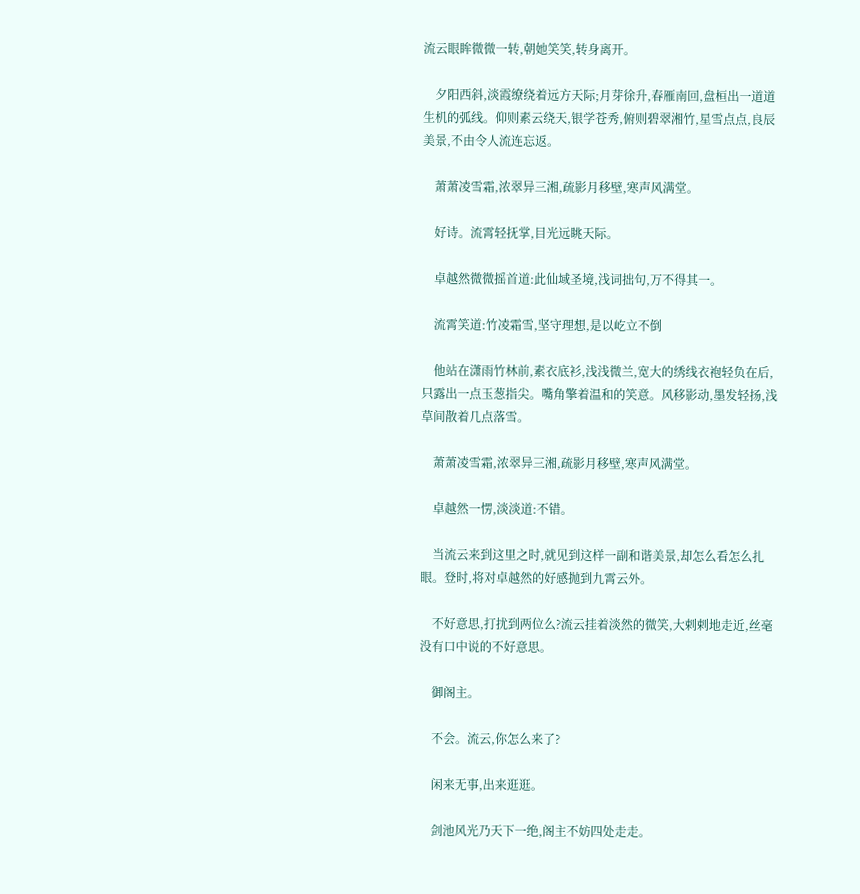流云眼眸微微一转,朝她笑笑,转身离开。

    夕阳西斜,淡霞缭绕着远方天际;月芽徐升,春雁南回,盘桓出一道道生机的弧线。仰则素云绕天,银学苍秀,俯则碧翠湘竹,星雪点点,良辰美景,不由令人流连忘返。

    萧萧凌雪霜,浓翠异三湘,疏影月移壁,寒声风满堂。

    好诗。流霄轻抚掌,目光远眺天际。

    卓越然微微摇首道:此仙域圣境,浅词拙句,万不得其一。

    流霄笑道:竹凌霜雪,坚守理想,是以屹立不倒

    他站在潇雨竹林前,素衣底衫,浅浅微兰,宽大的绣线衣袍轻负在后,只露出一点玉葱指尖。嘴角擎着温和的笑意。风移影动,墨发轻扬,浅草间散着几点落雪。

    萧萧凌雪霜,浓翠异三湘,疏影月移壁,寒声风满堂。

    卓越然一愣,淡淡道:不错。

    当流云来到这里之时,就见到这样一副和谐美景,却怎么看怎么扎眼。登时,将对卓越然的好感抛到九霄云外。

    不好意思,打扰到两位么?流云挂着淡然的微笑,大剌剌地走近,丝毫没有口中说的不好意思。

    御阁主。

    不会。流云,你怎么来了?

    闲来无事,出来逛逛。

    剑池风光乃天下一绝,阁主不妨四处走走。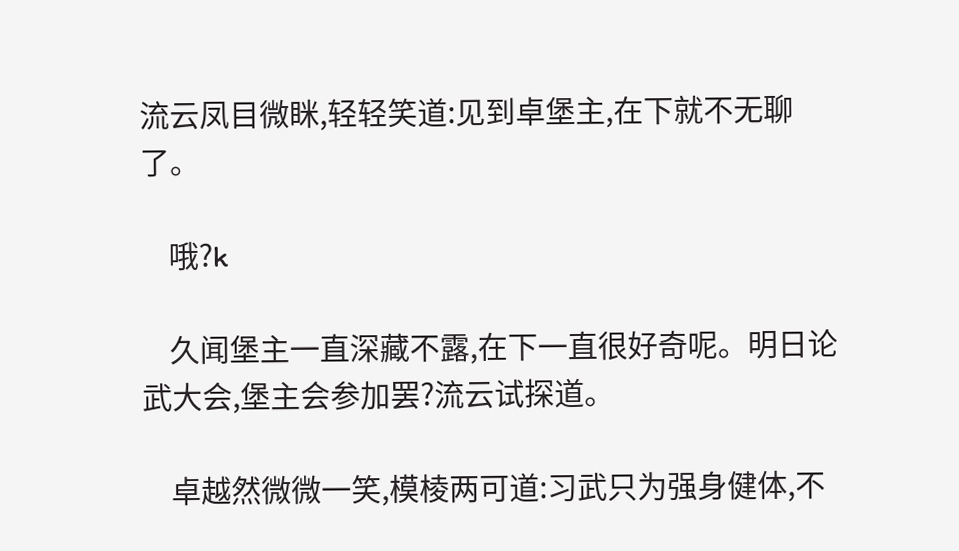流云凤目微眯,轻轻笑道:见到卓堡主,在下就不无聊了。

    哦?k

    久闻堡主一直深藏不露,在下一直很好奇呢。明日论武大会,堡主会参加罢?流云试探道。

    卓越然微微一笑,模棱两可道:习武只为强身健体,不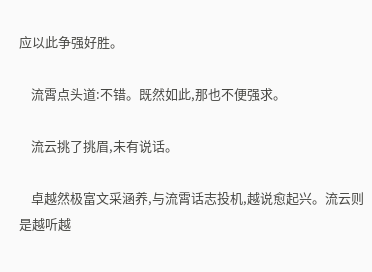应以此争强好胜。

    流霄点头道:不错。既然如此,那也不便强求。

    流云挑了挑眉,未有说话。

    卓越然极富文采涵养,与流霄话志投机,越说愈起兴。流云则是越听越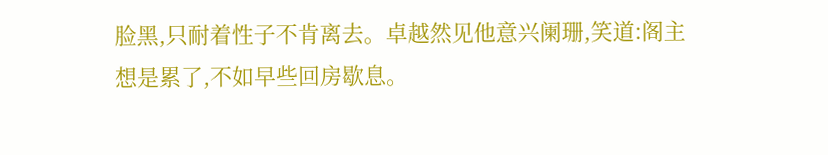脸黑,只耐着性子不肯离去。卓越然见他意兴阑珊,笑道:阁主想是累了,不如早些回房歇息。